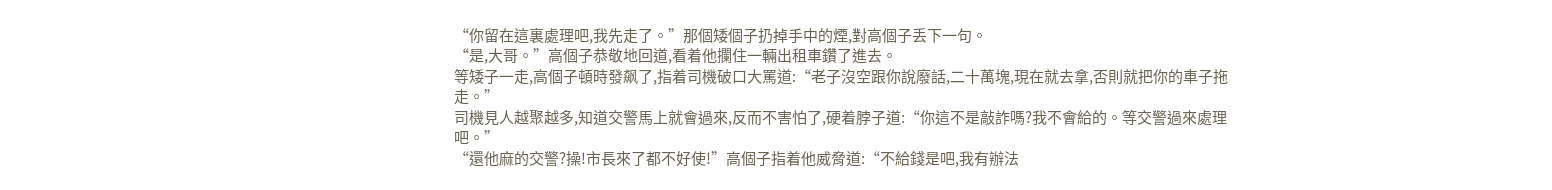“你留在這裏處理吧,我先走了。”那個矮個子扔掉手中的煙,對高個子丢下一句。
“是,大哥。”高個子恭敬地回道,看着他攔住一輛出租車鑽了進去。
等矮子一走,高個子頓時發飙了,指着司機破口大罵道:“老子沒空跟你說廢話,二十萬塊,現在就去拿,否則就把你的車子拖走。”
司機見人越聚越多,知道交警馬上就會過來,反而不害怕了,硬着脖子道:“你這不是敲詐嗎?我不會給的。等交警過來處理吧。”
“還他麻的交警?操!市長來了都不好使!”高個子指着他威脅道:“不給錢是吧,我有辦法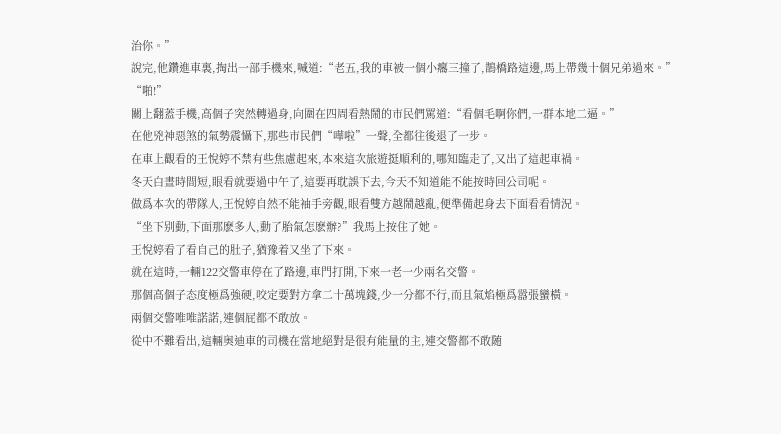治你。”
說完,他鑽進車裏,掏出一部手機來,喊道:“老五,我的車被一個小癟三撞了,鵲橋路這邊,馬上帶幾十個兄弟過來。”
“啪!”
關上翻蓋手機,高個子突然轉過身,向圍在四周看熱鬧的市民們罵道:“看個毛啊你們,一群本地二逼。”
在他兇神惡煞的氣勢震懾下,那些市民們“嘩啦”一聲,全都往後退了一步。
在車上觀看的王悅婷不禁有些焦慮起來,本來這次旅遊挺順利的,哪知臨走了,又出了這起車禍。
冬天白晝時間短,眼看就要過中午了,這要再耽誤下去,今天不知道能不能按時回公司呢。
做爲本次的帶隊人,王悅婷自然不能袖手旁觀,眼看雙方越鬧越亂,便準備起身去下面看看情況。
“坐下别動,下面那麽多人,動了胎氣怎麽辦?”我馬上按住了她。
王悅婷看了看自己的肚子,猶豫着又坐了下來。
就在這時,一輛122交警車停在了路邊,車門打開,下來一老一少兩名交警。
那個高個子态度極爲強硬,咬定要對方拿二十萬塊錢,少一分都不行,而且氣焰極爲嚣張蠻橫。
兩個交警唯唯諾諾,連個屁都不敢放。
從中不難看出,這輛奧迪車的司機在當地絕對是很有能量的主,連交警都不敢随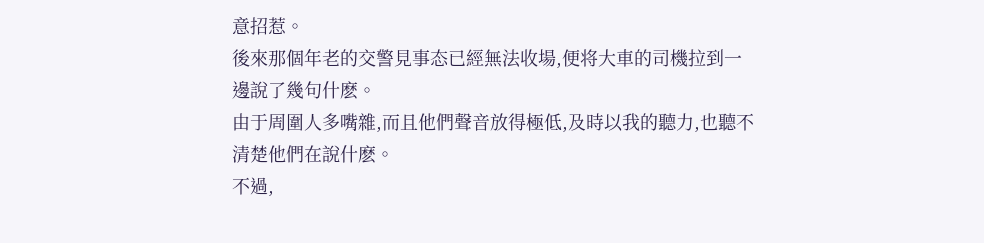意招惹。
後來那個年老的交警見事态已經無法收場,便将大車的司機拉到一邊說了幾句什麽。
由于周圍人多嘴雜,而且他們聲音放得極低,及時以我的聽力,也聽不清楚他們在說什麽。
不過,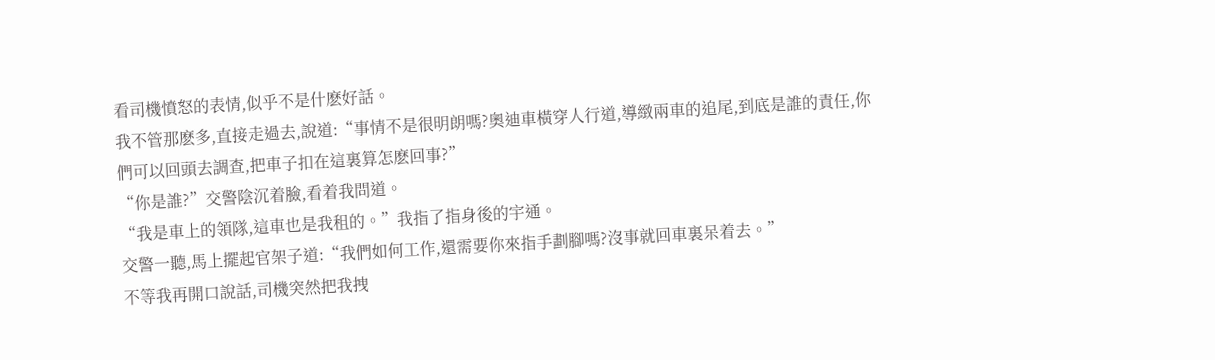看司機憤怒的表情,似乎不是什麽好話。
我不管那麽多,直接走過去,說道:“事情不是很明朗嗎?奧迪車橫穿人行道,導緻兩車的追尾,到底是誰的責任,你們可以回頭去調查,把車子扣在這裏算怎麽回事?”
“你是誰?”交警陰沉着臉,看着我問道。
“我是車上的領隊,這車也是我租的。”我指了指身後的宇通。
交警一聽,馬上擺起官架子道:“我們如何工作,還需要你來指手劃腳嗎?沒事就回車裏呆着去。”
不等我再開口說話,司機突然把我拽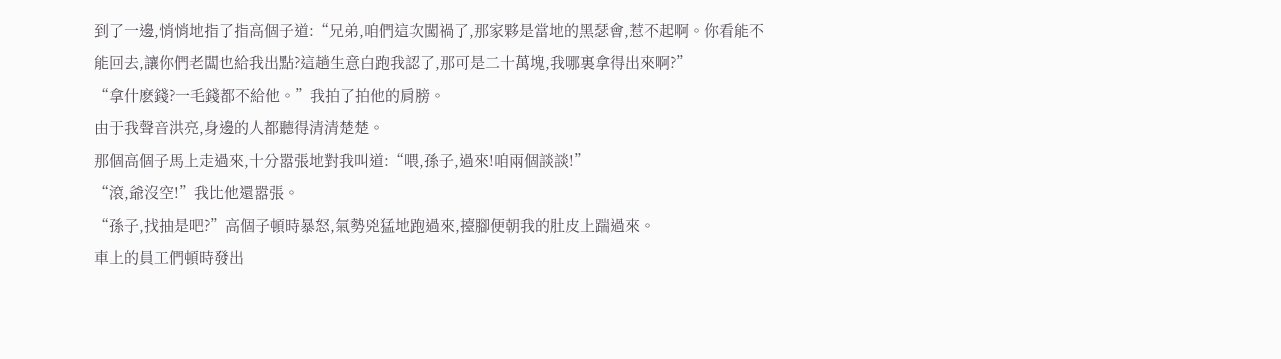到了一邊,悄悄地指了指高個子道:“兄弟,咱們這次闖禍了,那家夥是當地的黑瑟會,惹不起啊。你看能不能回去,讓你們老闆也給我出點?這趟生意白跑我認了,那可是二十萬塊,我哪裏拿得出來啊?”
“拿什麽錢?一毛錢都不給他。”我拍了拍他的肩膀。
由于我聲音洪亮,身邊的人都聽得清清楚楚。
那個高個子馬上走過來,十分嚣張地對我叫道:“喂,孫子,過來!咱兩個談談!”
“滾,爺沒空!”我比他還嚣張。
“孫子,找抽是吧?”高個子頓時暴怒,氣勢兇猛地跑過來,擡腳便朝我的肚皮上踹過來。
車上的員工們頓時發出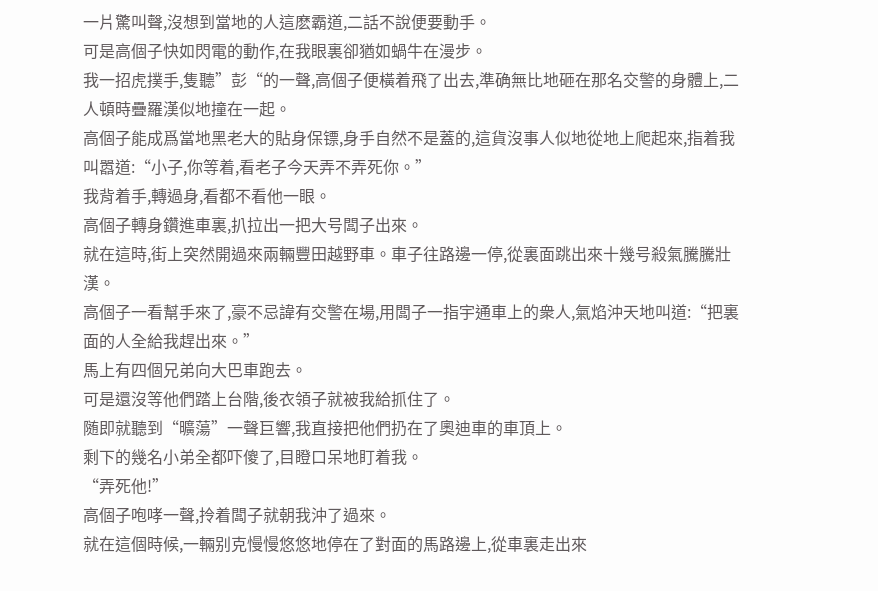一片驚叫聲,沒想到當地的人這麽霸道,二話不說便要動手。
可是高個子快如閃電的動作,在我眼裏卻猶如蝸牛在漫步。
我一招虎撲手,隻聽”彭“的一聲,高個子便橫着飛了出去,準确無比地砸在那名交警的身體上,二人頓時疊羅漢似地撞在一起。
高個子能成爲當地黑老大的貼身保镖,身手自然不是蓋的,這貨沒事人似地從地上爬起來,指着我叫嚣道:“小子,你等着,看老子今天弄不弄死你。”
我背着手,轉過身,看都不看他一眼。
高個子轉身鑽進車裏,扒拉出一把大号闆子出來。
就在這時,街上突然開過來兩輛豐田越野車。車子往路邊一停,從裏面跳出來十幾号殺氣騰騰壯漢。
高個子一看幫手來了,豪不忌諱有交警在場,用闆子一指宇通車上的衆人,氣焰沖天地叫道:“把裏面的人全給我趕出來。”
馬上有四個兄弟向大巴車跑去。
可是還沒等他們踏上台階,後衣領子就被我給抓住了。
随即就聽到“曠蕩”一聲巨響,我直接把他們扔在了奧迪車的車頂上。
剩下的幾名小弟全都吓傻了,目瞪口呆地盯着我。
“弄死他!”
高個子咆哮一聲,拎着闆子就朝我沖了過來。
就在這個時候,一輛别克慢慢悠悠地停在了對面的馬路邊上,從車裏走出來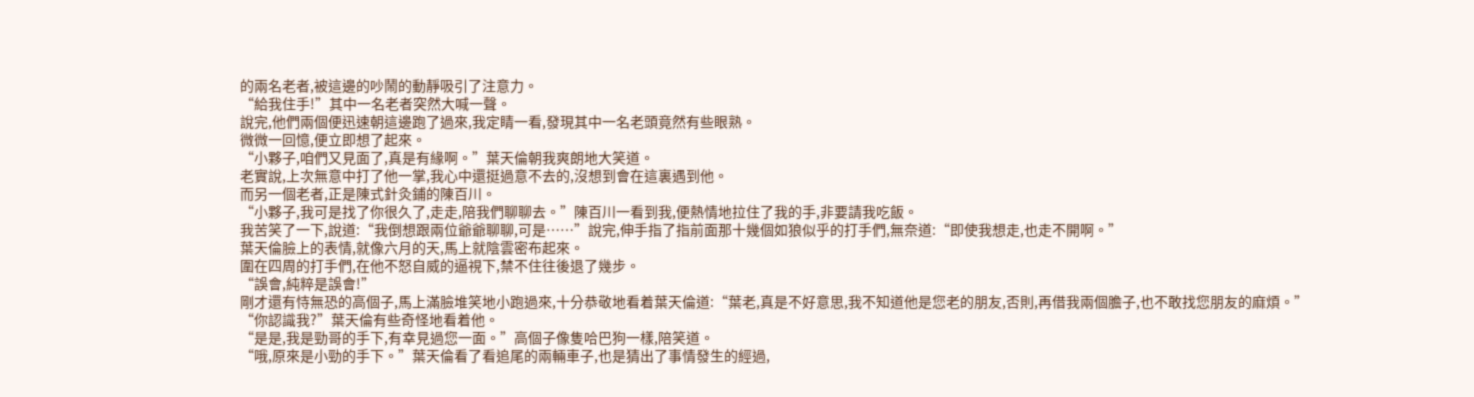的兩名老者,被這邊的吵鬧的動靜吸引了注意力。
“給我住手!”其中一名老者突然大喊一聲。
說完,他們兩個便迅速朝這邊跑了過來,我定睛一看,發現其中一名老頭竟然有些眼熟。
微微一回憶,便立即想了起來。
“小夥子,咱們又見面了,真是有緣啊。”葉天倫朝我爽朗地大笑道。
老實說,上次無意中打了他一掌,我心中還挺過意不去的,沒想到會在這裏遇到他。
而另一個老者,正是陳式針灸鋪的陳百川。
“小夥子,我可是找了你很久了,走走,陪我們聊聊去。”陳百川一看到我,便熱情地拉住了我的手,非要請我吃飯。
我苦笑了一下,說道:“我倒想跟兩位爺爺聊聊,可是……”說完,伸手指了指前面那十幾個如狼似乎的打手們,無奈道:“即使我想走,也走不開啊。”
葉天倫臉上的表情,就像六月的天,馬上就陰雲密布起來。
圍在四周的打手們,在他不怒自威的逼視下,禁不住往後退了幾步。
“誤會,純粹是誤會!”
剛才還有恃無恐的高個子,馬上滿臉堆笑地小跑過來,十分恭敬地看着葉天倫道:“葉老,真是不好意思,我不知道他是您老的朋友,否則,再借我兩個膽子,也不敢找您朋友的麻煩。”
“你認識我?”葉天倫有些奇怪地看着他。
“是是,我是勁哥的手下,有幸見過您一面。”高個子像隻哈巴狗一樣,陪笑道。
“哦,原來是小勁的手下。”葉天倫看了看追尾的兩輛車子,也是猜出了事情發生的經過,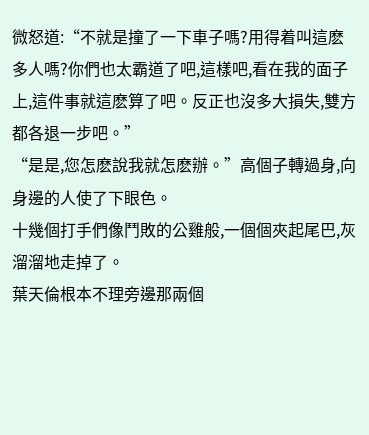微怒道:“不就是撞了一下車子嗎?用得着叫這麽多人嗎?你們也太霸道了吧,這樣吧,看在我的面子上,這件事就這麽算了吧。反正也沒多大損失,雙方都各退一步吧。”
“是是,您怎麽說我就怎麽辦。”高個子轉過身,向身邊的人使了下眼色。
十幾個打手們像鬥敗的公雞般,一個個夾起尾巴,灰溜溜地走掉了。
葉天倫根本不理旁邊那兩個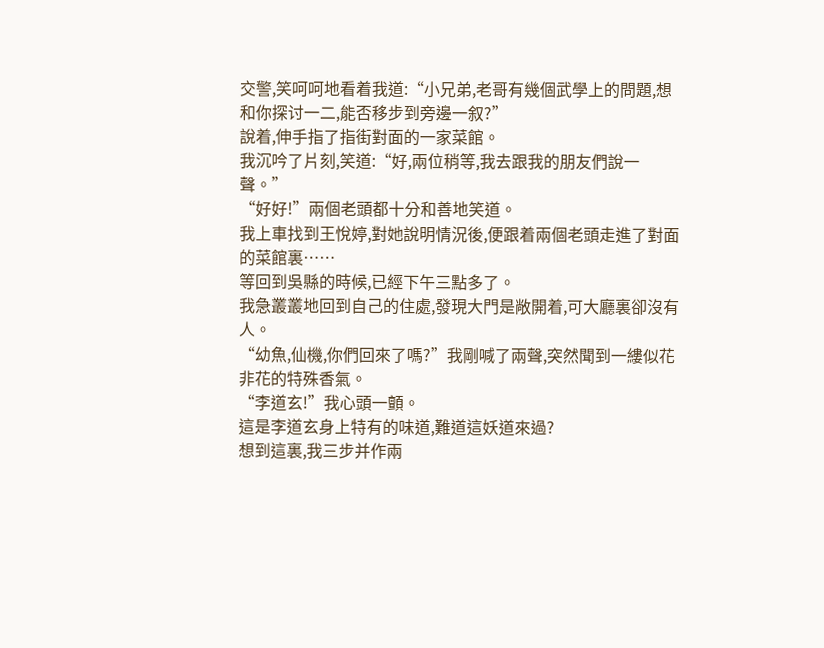交警,笑呵呵地看着我道:“小兄弟,老哥有幾個武學上的問題,想和你探讨一二,能否移步到旁邊一叙?”
說着,伸手指了指街對面的一家菜館。
我沉吟了片刻,笑道:“好,兩位稍等,我去跟我的朋友們說一聲。”
“好好!”兩個老頭都十分和善地笑道。
我上車找到王悅婷,對她說明情況後,便跟着兩個老頭走進了對面的菜館裏……
等回到吳縣的時候,已經下午三點多了。
我急叢叢地回到自己的住處,發現大門是敞開着,可大廳裏卻沒有人。
“幼魚,仙機,你們回來了嗎?”我剛喊了兩聲,突然聞到一縷似花非花的特殊香氣。
“李道玄!”我心頭一顫。
這是李道玄身上特有的味道,難道這妖道來過?
想到這裏,我三步并作兩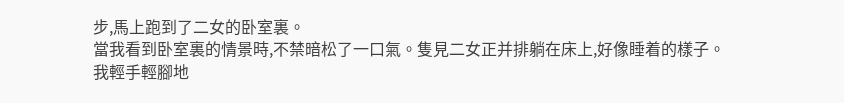步,馬上跑到了二女的卧室裏。
當我看到卧室裏的情景時,不禁暗松了一口氣。隻見二女正并排躺在床上,好像睡着的樣子。
我輕手輕腳地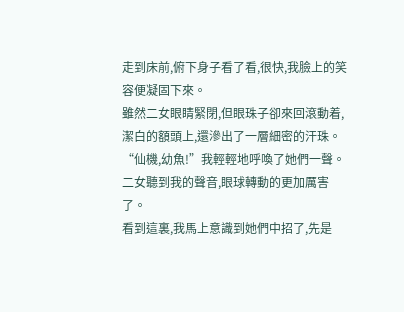走到床前,俯下身子看了看,很快,我臉上的笑容便凝固下來。
雖然二女眼睛緊閉,但眼珠子卻來回滾動着,潔白的額頭上,還滲出了一層細密的汗珠。
“仙機,幼魚!”我輕輕地呼喚了她們一聲。
二女聽到我的聲音,眼球轉動的更加厲害了。
看到這裏,我馬上意識到她們中招了,先是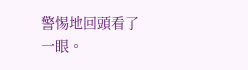警惕地回頭看了一眼。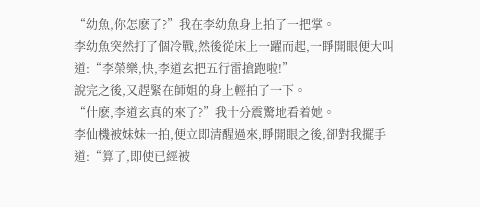“幼魚,你怎麽了?”我在李幼魚身上拍了一把掌。
李幼魚突然打了個冷戰,然後從床上一躍而起,一睜開眼便大叫道:“李榮樂,快,李道玄把五行雷搶跑啦!”
說完之後,又趕緊在師姐的身上輕拍了一下。
“什麽,李道玄真的來了?”我十分震驚地看着她。
李仙機被妹妹一拍,便立即清醒過來,睜開眼之後,卻對我擺手道:“算了,即使已經被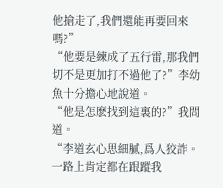他搶走了,我們還能再要回來嗎?”
“他要是練成了五行雷,那我們切不是更加打不過他了?”李幼魚十分擔心地說道。
“他是怎麽找到這裏的?”我問道。
“李道玄心思細膩,爲人狡詐。一路上肯定都在跟蹤我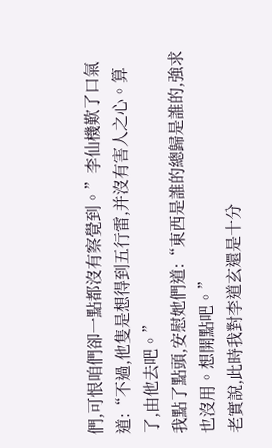們,可恨咱們卻一點都沒有察覺到。”李仙機歎了口氣道:“不過,他隻是想得到五行雷,并沒有害人之心。算了,由他去吧。”
我點了點頭,安慰她們道:“東西是誰的總歸是誰的,強求也沒用。想開點吧。”
老實說,此時我對李道玄還是十分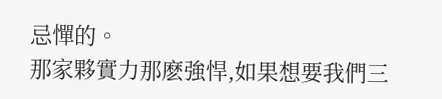忌憚的。
那家夥實力那麽強悍,如果想要我們三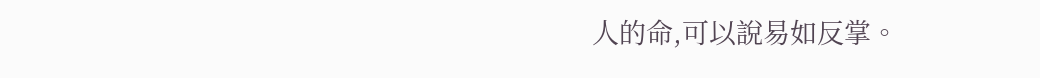人的命,可以說易如反掌。